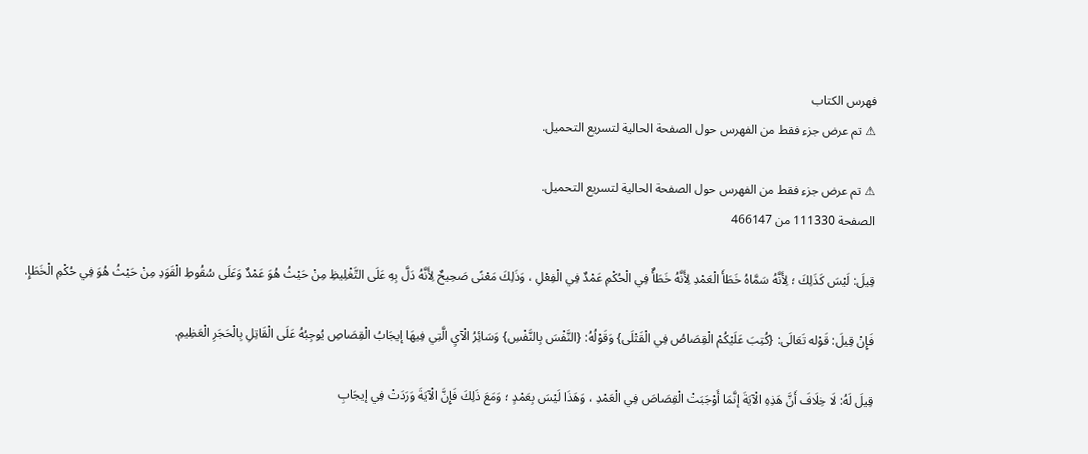فهرس الكتاب
⚠ تم عرض جزء فقط من الفهرس حول الصفحة الحالية لتسريع التحميل.

⚠ تم عرض جزء فقط من الفهرس حول الصفحة الحالية لتسريع التحميل.
الصفحة 111330 من 466147

قِيلَ: لَيْسَ كَذَلِكَ ؛ لِأَنَّهُ سَمَّاهُ خَطَأَ الْعَمْدِ لِأَنَّهُ خَطَأٌ فِي الْحُكْمِ عَمْدٌ فِي الْفِعْلِ ، وَذَلِكَ مَعْنًى صَحِيحٌ لِأَنَّهُ دَلَّ بِهِ عَلَى التَّغْلِيظِ مِنْ حَيْثُ هُوَ عَمْدٌ وَعَلَى سُقُوطِ الْقَوَدِ مِنْ حَيْثُ هُوَ فِي حُكْمِ الْخَطَإِ.

فَإِنْ قِيلَ: قَوْله تَعَالَى: {كُتِبَ عَلَيْكُمْ الْقِصَاصُ فِي الْقَتْلَى} وَقَوْلُهُ: {النَّفْسَ بِالنَّفْسِ} وَسَائِرُ الْآيِ الَّتِي فِيهَا إيجَابُ الْقِصَاصِ يُوجِبُهُ عَلَى الْقَاتِلِ بِالْحَجَرِ الْعَظِيمِ.

قِيلَ لَهُ: لَا خِلَافَ أَنَّ هَذِهِ الْآيَةَ إنَّمَا أَوْجَبَتْ الْقِصَاصَ فِي الْعَمْدِ ، وَهَذَا لَيْسَ بِعَمْدٍ ؛ وَمَعَ ذَلِكَ فَإِنَّ الْآيَةَ وَرَدَتْ فِي إيجَابِ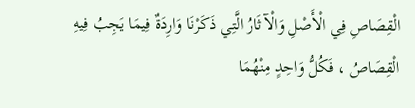الْقِصَاصِ فِي الْأَصْلِ وَالْآثَارُ الَّتِي ذَكَرْنَا وَارِدَةٌ فِيمَا يَجِبُ فِيهِ الْقِصَاصُ ، فَكُلُّ وَاحِدٍ مِنْهُمَا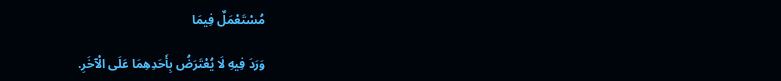مُسْتَعْمَلٌ فِيمَا

وَرَدَ فِيهِ لَا يُعْتَرَضُ بِأَحَدِهِمَا عَلَى الْآخَرِ.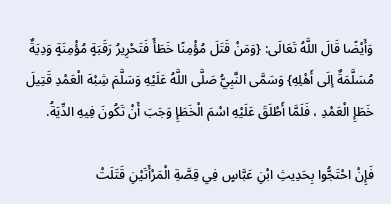وَأَيْضًا قَالَ اللَّهُ تَعَالَى: {وَمَنْ قَتَلَ مُؤْمِنًا خَطَأً فَتَحْرِيرُ رَقَبَةٍ مُؤْمِنَةٍ وَدِيَةٌ مُسَلَّمَةٌ إلَى أَهْلِهِ} وَسَمَّى النَّبِيُّ صَلَّى اللَّهُ عَلَيْهِ وَسَلَّمَ شِبْهَ الْعَمْدِ قَتِيلَ خَطَإِ الْعَمْدِ ، فَلَمَّا أَطْلَقَ عَلَيْهِ اسْمَ الْخَطَإِ وَجَبَ أَنْ تَكُونَ فِيهِ الدِّيَةُ.

فَإِنْ احْتَجُّوا بِحَدِيثِ ابْنِ عَبَّاسٍ فِي قِصَّةِ الْمَرْأَتَيْنِ قَتَلَتْ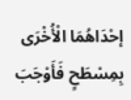إحْدَاهُمَا الْأُخْرَى بِمِسْطَحٍ فَأَوْجَبَ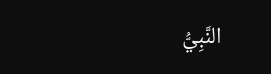النَّبِيُّ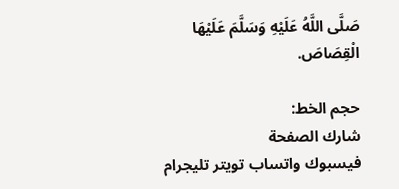صَلَّى اللَّهُ عَلَيْهِ وَسَلَّمَ عَلَيْهَا الْقِصَاصَ.

حجم الخط:
شارك الصفحة
فيسبوك واتساب تويتر تليجرام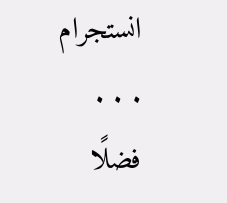انستجرام
. . .
فضلًا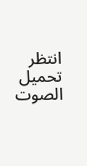انتظر تحميل الصوت